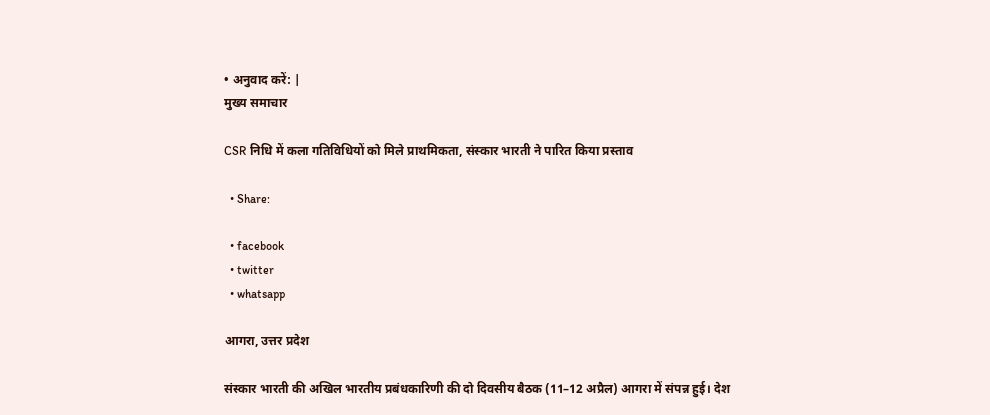• अनुवाद करें: |
मुख्य समाचार

CSR निधि में कला गतिविधियों को मिले प्राथमिकता, संस्कार भारती ने पारित किया प्रस्ताव

  • Share:

  • facebook
  • twitter
  • whatsapp

आगरा, उत्तर प्रदेश

संस्कार भारती की अखिल भारतीय प्रबंधकारिणी की दो दिवसीय बैठक (11–12 अप्रैल) आगरा में संपन्न हुई। देश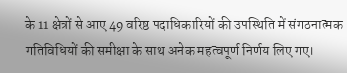के 11 क्षेत्रों से आए 49 वरिष्ठ पदाधिकारियों की उपस्थिति में संगठनात्मक गतिविधियों की समीक्षा के साथ अनेक महत्वपूर्ण निर्णय लिए गए।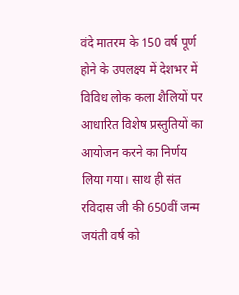वंदे मातरम के 150 वर्ष पूर्ण होने के उपलक्ष्य में देशभर में विविध लोक कला शैलियों पर आधारित विशेष प्रस्तुतियों का आयोजन करने का निर्णय लिया गया। साथ ही संत रविदास जी की 650वीं जन्म जयंती वर्ष को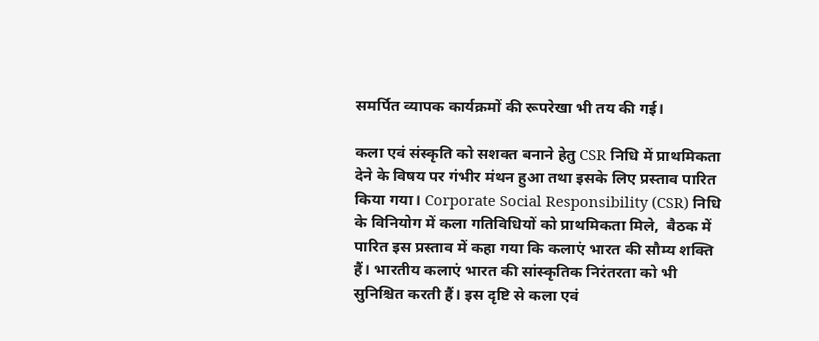समर्पित व्यापक कार्यक्रमों की रूपरेखा भी तय की गई।

कला एवं संस्कृति को सशक्त बनाने हेतु CSR निधि में प्राथमिकता देने के विषय पर गंभीर मंथन हुआ तथा इसके लिए प्रस्ताव पारित किया गया। Corporate Social Responsibility (CSR) निधि के विनियोग में कला गतिविधियों को प्राथमिकता मिले,  बैठक में पारित इस प्रस्ताव में कहा गया कि कलाएं भारत की सौम्य शक्ति हैं। भारतीय कलाएं भारत की सांस्कृतिक निरंतरता को भी सुनिश्चित करती हैं। इस दृष्टि से कला एवं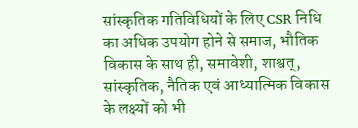सांस्कृतिक गतिविधियों के लिए CSR निधि का अधिक उपयोग होने से समाज, भौतिक विकास के साथ ही, समावेशी, शाश्वत्, सांस्कृतिक, नैतिक एवं आध्यात्मिक विकास के लक्ष्यों को भी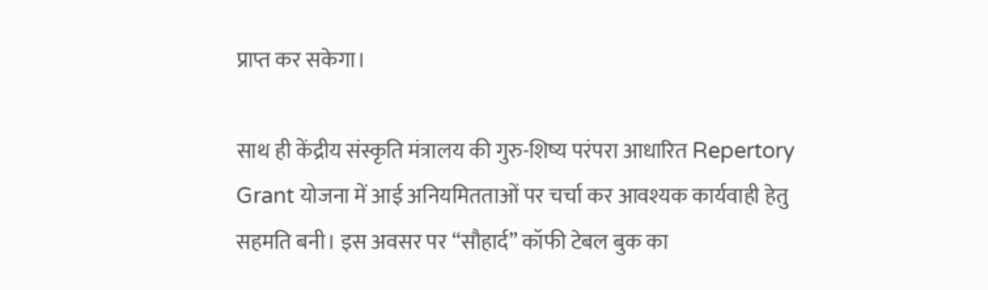प्राप्त कर सकेगा।

साथ ही केंद्रीय संस्कृति मंत्रालय की गुरु-शिष्य परंपरा आधारित Repertory Grant योजना में आई अनियमितताओं पर चर्चा कर आवश्यक कार्यवाही हेतु सहमति बनी। इस अवसर पर “सौहार्द” कॉफी टेबल बुक का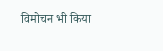विमोचन भी किया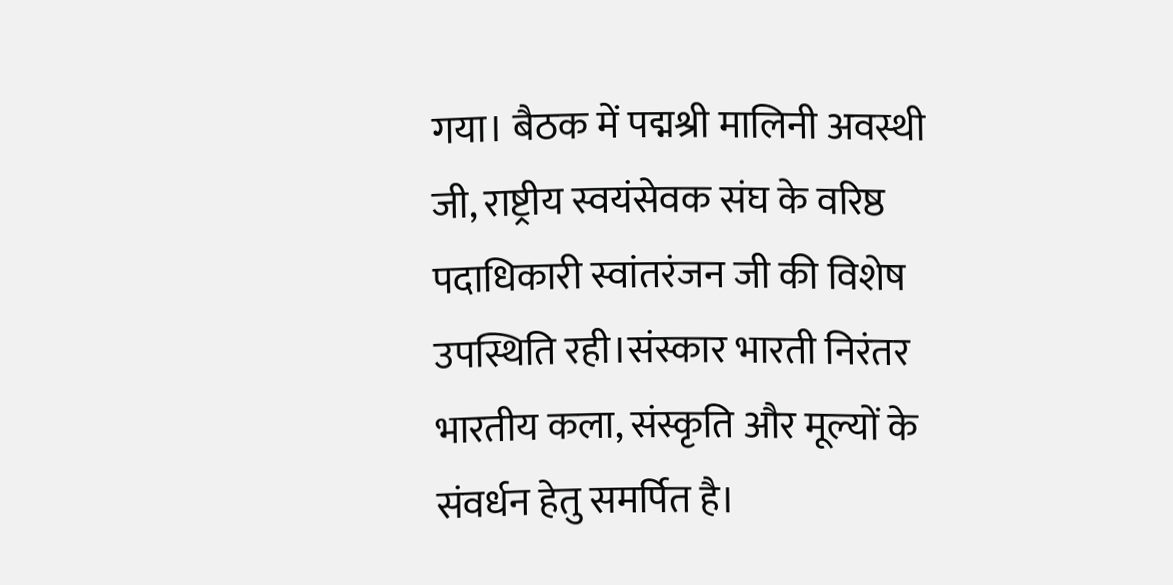गया। बैठक में पद्मश्री मालिनी अवस्थी जी, राष्ट्रीय स्वयंसेवक संघ के वरिष्ठ पदाधिकारी स्वांतरंजन जी की विशेष उपस्थिति रही।संस्कार भारती निरंतर भारतीय कला, संस्कृति और मूल्यों के संवर्धन हेतु समर्पित है।